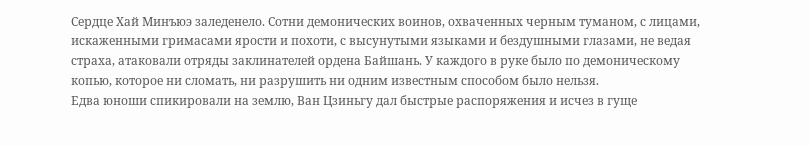Сердце Хай Минъюэ заледенело. Сотни демонических воинов, охваченных черным туманом, с лицами, искаженными гримасами ярости и похоти, с высунутыми языками и бездушными глазами, не ведая страха, атаковали отряды заклинателей ордена Байшань. У каждого в руке было по демоническому копью, которое ни сломать, ни разрушить ни одним известным способом было нельзя.
Едва юноши спикировали на землю, Ван Цзиньгу дал быстрые распоряжения и исчез в гуще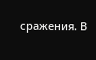сражения. В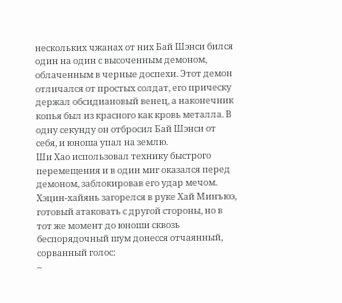нескольких чжанах от них Бай Шэнси бился один на один с высоченным демоном, облаченным в черные доспехи. Этот демон отличался от простых солдат, его прическу держал обсидиановый венец, а наконечник копья был из красного как кровь металла. В одну секунду он отбросил Бай Шэнси от себя, и юноша упал на землю.
Ши Хао использовал технику быстрого перемещения и в один миг оказался перед демоном, заблокировав его удар мечом. Хэцин-хайянь загорелся в руке Хай Минъюэ, готовый атаковать с другой стороны, но в тот же момент до юноши сквозь беспорядочный шум донесся отчаянный, сорванный голос:
–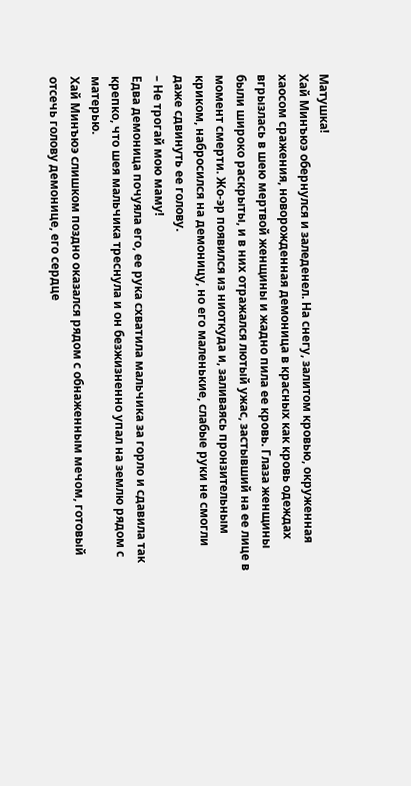Матушка!
Хай Минъюэ обернулся и заледенел. На снегу, залитом кровью, окруженная хаосом сражения, новорожденная демоница в красных как кровь одеждах вгрызлась в шею мертвой женщины и жадно пила ее кровь. Глаза женщины были широко раскрыты, и в них отражался лютый ужас, застывший на ее лице в момент смерти. Жо-эр появился из ниоткуда и, заливаясь пронзительным криком, набросился на демоницу, но его маленькие, слабые руки не смогли даже сдвинуть ее голову.
– Не трогай мою маму!
Едва демоница почуяла его, ее рука схватила мальчика за горло и сдавила так крепко, что шея мальчика треснула и он безжизненно упал на землю рядом с матерью.
Хай Минъюэ слишком поздно оказался рядом с обнаженным мечом, готовый отсечь голову демонице, его сердце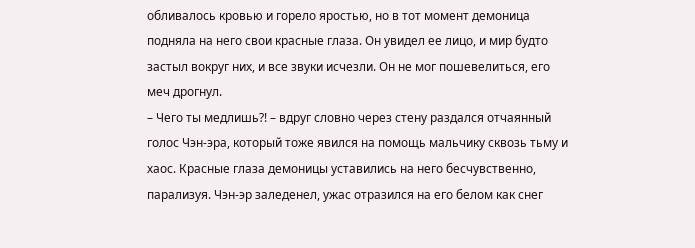обливалось кровью и горело яростью, но в тот момент демоница подняла на него свои красные глаза. Он увидел ее лицо, и мир будто застыл вокруг них, и все звуки исчезли. Он не мог пошевелиться, его меч дрогнул.
– Чего ты медлишь?! – вдруг словно через стену раздался отчаянный голос Чэн-эра, который тоже явился на помощь мальчику сквозь тьму и хаос. Красные глаза демоницы уставились на него бесчувственно, парализуя. Чэн-эр заледенел, ужас отразился на его белом как снег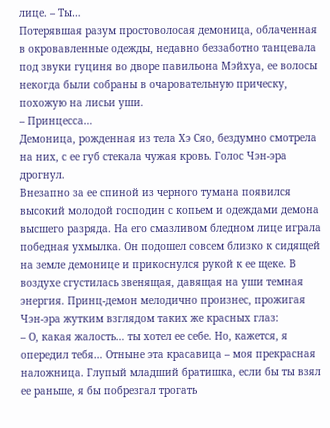лице. – Ты…
Потерявшая разум простоволосая демоница, облаченная в окровавленные одежды, недавно беззаботно танцевала под звуки гуциня во дворе павильона Мэйхуа, ее волосы некогда были собраны в очаровательную прическу, похожую на лисьи уши.
– Принцесса…
Демоница, рожденная из тела Хэ Сяо, бездумно смотрела на них, с ее губ стекала чужая кровь. Голос Чэн-эра дрогнул.
Внезапно за ее спиной из черного тумана появился высокий молодой господин с копьем и одеждами демона высшего разряда. На его смазливом бледном лице играла победная ухмылка. Он подошел совсем близко к сидящей на земле демонице и прикоснулся рукой к ее щеке. В воздухе сгустилась звенящая, давящая на уши темная энергия. Принц-демон мелодично произнес, прожигая Чэн-эра жутким взглядом таких же красных глаз:
– О, какая жалость… ты хотел ее себе. Но, кажется, я опередил тебя… Отныне эта красавица – моя прекрасная наложница. Глупый младший братишка, если бы ты взял ее раньше, я бы побрезгал трогать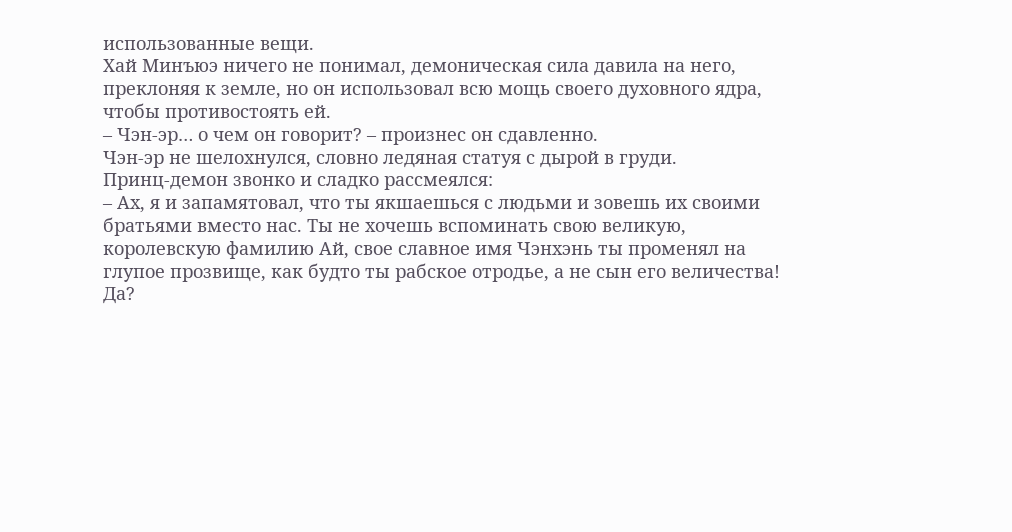использованные вещи.
Хай Минъюэ ничего не понимал, демоническая сила давила на него, преклоняя к земле, но он использовал всю мощь своего духовного ядра, чтобы противостоять ей.
– Чэн-эр… о чем он говорит? – произнес он сдавленно.
Чэн-эр не шелохнулся, словно ледяная статуя с дырой в груди.
Принц-демон звонко и сладко рассмеялся:
– Ах, я и запамятовал, что ты якшаешься с людьми и зовешь их своими братьями вместо нас. Ты не хочешь вспоминать свою великую, королевскую фамилию Ай, свое славное имя Чэнхэнь ты променял на глупое прозвище, как будто ты рабское отродье, а не сын его величества! Да?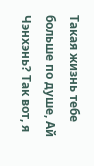Такая жизнь тебе больше по душе, Ай Чэнхэнь? Так вот, я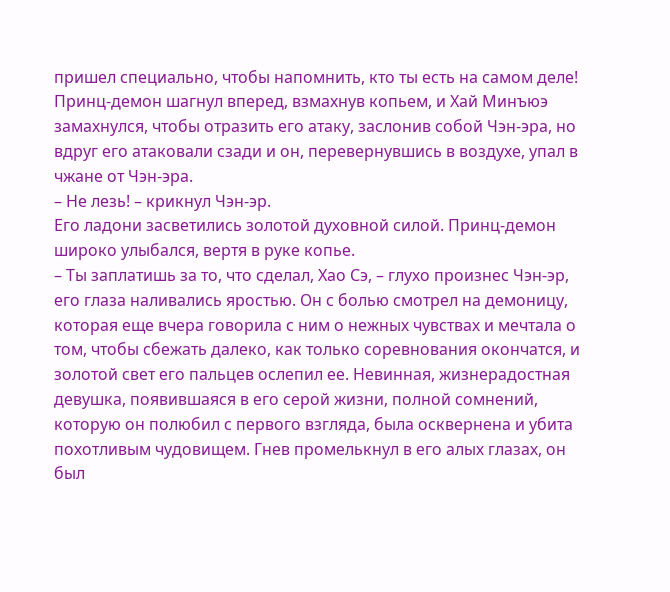пришел специально, чтобы напомнить, кто ты есть на самом деле!
Принц-демон шагнул вперед, взмахнув копьем, и Хай Минъюэ замахнулся, чтобы отразить его атаку, заслонив собой Чэн-эра, но вдруг его атаковали сзади и он, перевернувшись в воздухе, упал в чжане от Чэн-эра.
– Не лезь! – крикнул Чэн-эр.
Его ладони засветились золотой духовной силой. Принц-демон широко улыбался, вертя в руке копье.
– Ты заплатишь за то, что сделал, Хао Сэ, – глухо произнес Чэн-эр, его глаза наливались яростью. Он с болью смотрел на демоницу, которая еще вчера говорила с ним о нежных чувствах и мечтала о том, чтобы сбежать далеко, как только соревнования окончатся, и золотой свет его пальцев ослепил ее. Невинная, жизнерадостная девушка, появившаяся в его серой жизни, полной сомнений, которую он полюбил с первого взгляда, была осквернена и убита похотливым чудовищем. Гнев промелькнул в его алых глазах, он был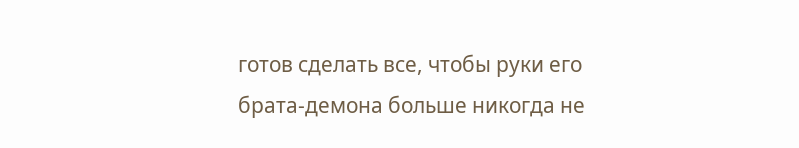готов сделать все, чтобы руки его брата-демона больше никогда не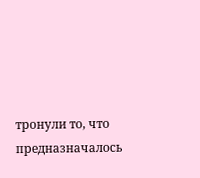тронули то, что предназначалось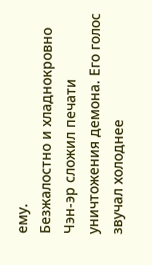ему.
Безжалостно и хладнокровно Чэн-эр сложил печати уничтожения демона. Его голос звучал холоднее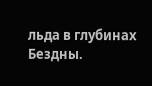льда в глубинах Бездны.